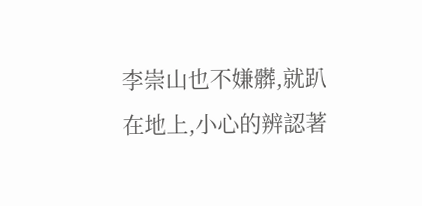李崇山也不嫌髒,就趴在地上,小心的辨認著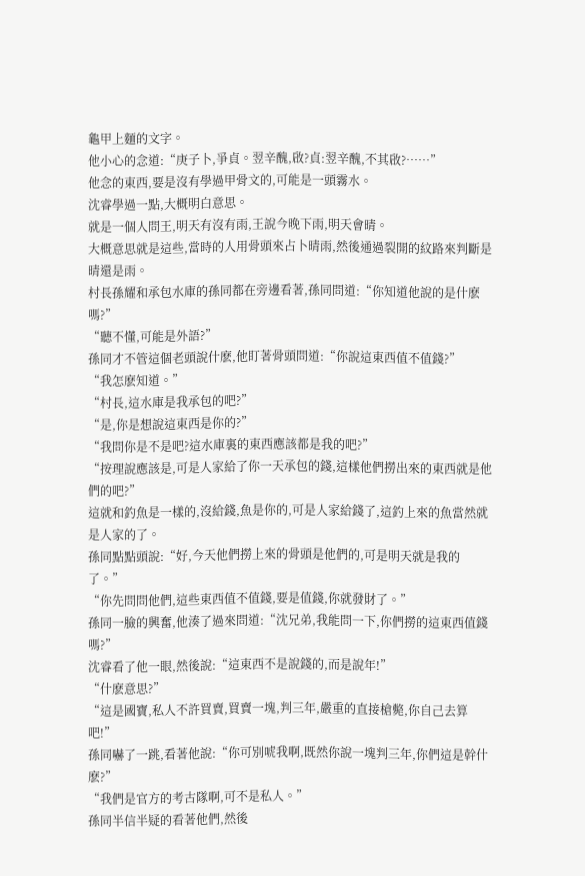龜甲上麵的文字。
他小心的念道:“庚子卜,爭貞。翌辛醜,啟?貞:翌辛醜,不其啟?……”
他念的東西,要是沒有學過甲骨文的,可能是一頭霧水。
沈睿學過一點,大概明白意思。
就是一個人問王,明天有沒有雨,王說今晚下雨,明天會晴。
大概意思就是這些,當時的人用骨頭來占卜晴雨,然後通過裂開的紋路來判斷是晴還是雨。
村長孫耀和承包水庫的孫同都在旁邊看著,孫同問道:“你知道他說的是什麽嗎?”
“聽不懂,可能是外語?”
孫同才不管這個老頭說什麽,他盯著骨頭問道:“你說這東西值不值錢?”
“我怎麽知道。”
“村長,這水庫是我承包的吧?”
“是,你是想說這東西是你的?”
“我問你是不是吧?這水庫裏的東西應該都是我的吧?”
“按理說應該是,可是人家給了你一天承包的錢,這樣他們撈出來的東西就是他們的吧?”
這就和釣魚是一樣的,沒給錢,魚是你的,可是人家給錢了,這釣上來的魚當然就是人家的了。
孫同點點頭說:“好,今天他們撈上來的骨頭是他們的,可是明天就是我的了。”
“你先問問他們,這些東西值不值錢,要是值錢,你就發財了。”
孫同一臉的興奮,他湊了過來問道:“沈兄弟,我能問一下,你們撈的這東西值錢嗎?”
沈睿看了他一眼,然後說:“這東西不是說錢的,而是說年!”
“什麽意思?”
“這是國寶,私人不許買賣,買賣一塊,判三年,嚴重的直接槍斃,你自己去算吧!”
孫同嚇了一跳,看著他說:“你可別唬我啊,既然你說一塊判三年,你們這是幹什麽?”
“我們是官方的考古隊啊,可不是私人。”
孫同半信半疑的看著他們,然後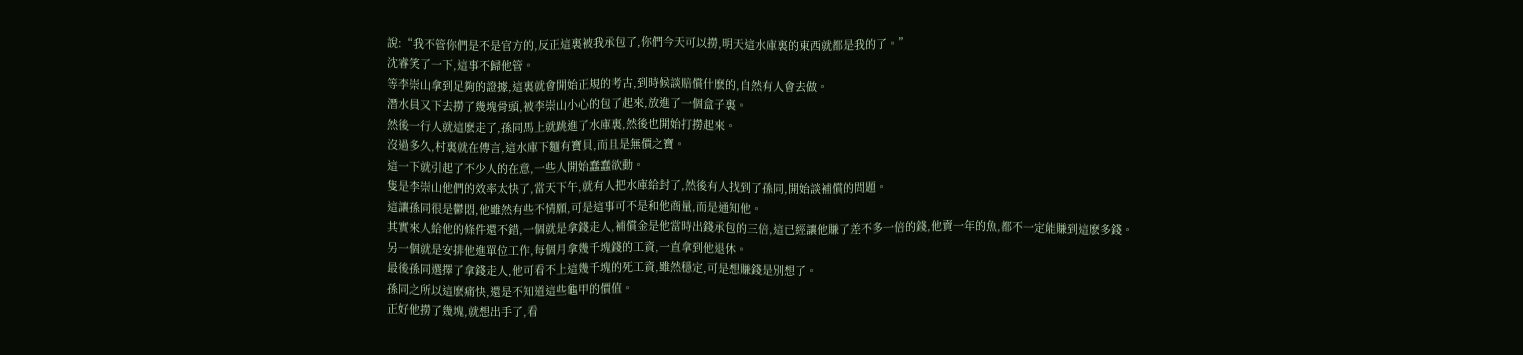說:“我不管你們是不是官方的,反正這裏被我承包了,你們今天可以撈,明天這水庫裏的東西就都是我的了。”
沈睿笑了一下,這事不歸他管。
等李崇山拿到足夠的證據,這裏就會開始正規的考古,到時候談賠償什麽的,自然有人會去做。
潛水員又下去撈了幾塊骨頭,被李崇山小心的包了起來,放進了一個盒子裏。
然後一行人就這麽走了,孫同馬上就跳進了水庫裏,然後也開始打撈起來。
沒過多久,村裏就在傳言,這水庫下麵有寶貝,而且是無價之寶。
這一下就引起了不少人的在意,一些人開始蠢蠢欲動。
隻是李崇山他們的效率太快了,當天下午,就有人把水庫給封了,然後有人找到了孫同,開始談補償的問題。
這讓孫同很是鬱悶,他雖然有些不情願,可是這事可不是和他商量,而是通知他。
其實來人給他的條件還不錯,一個就是拿錢走人,補償金是他當時出錢承包的三倍,這已經讓他賺了差不多一倍的錢,他賣一年的魚,都不一定能賺到這麽多錢。
另一個就是安排他進單位工作,每個月拿幾千塊錢的工資,一直拿到他退休。
最後孫同選擇了拿錢走人,他可看不上這幾千塊的死工資,雖然穩定,可是想賺錢是別想了。
孫同之所以這麽痛快,還是不知道這些龜甲的價值。
正好他撈了幾塊,就想出手了,看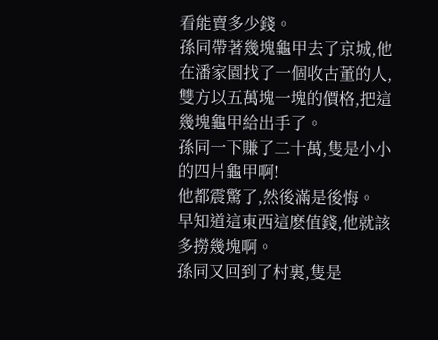看能賣多少錢。
孫同帶著幾塊龜甲去了京城,他在潘家園找了一個收古董的人,雙方以五萬塊一塊的價格,把這幾塊龜甲給出手了。
孫同一下賺了二十萬,隻是小小的四片龜甲啊!
他都震驚了,然後滿是後悔。
早知道這東西這麽值錢,他就該多撈幾塊啊。
孫同又回到了村裏,隻是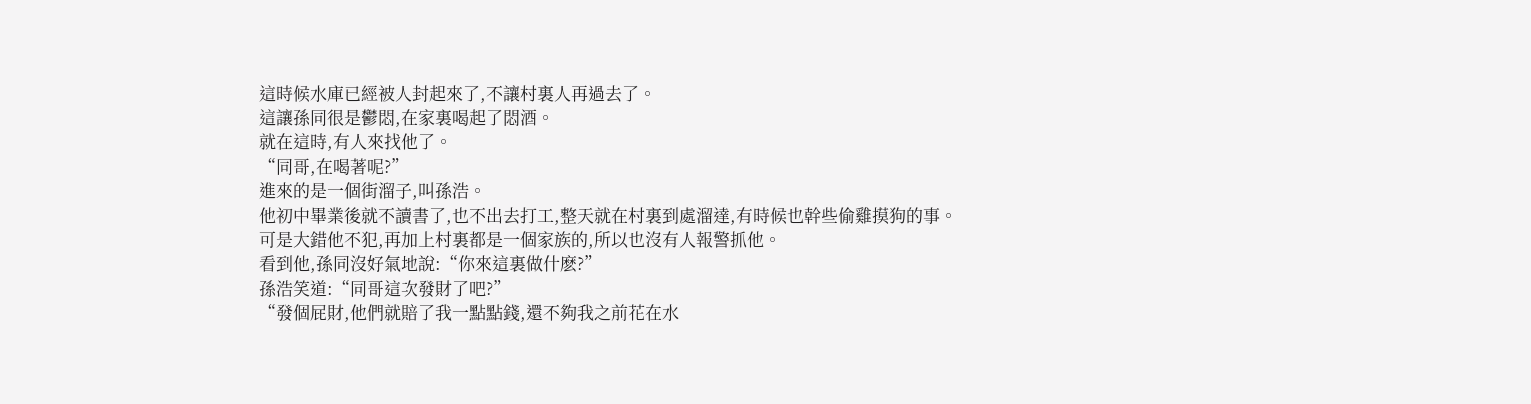這時候水庫已經被人封起來了,不讓村裏人再過去了。
這讓孫同很是鬱悶,在家裏喝起了悶酒。
就在這時,有人來找他了。
“同哥,在喝著呢?”
進來的是一個街溜子,叫孫浩。
他初中畢業後就不讀書了,也不出去打工,整天就在村裏到處溜達,有時候也幹些偷雞摸狗的事。
可是大錯他不犯,再加上村裏都是一個家族的,所以也沒有人報警抓他。
看到他,孫同沒好氣地說:“你來這裏做什麽?”
孫浩笑道:“同哥這次發財了吧?”
“發個屁財,他們就賠了我一點點錢,還不夠我之前花在水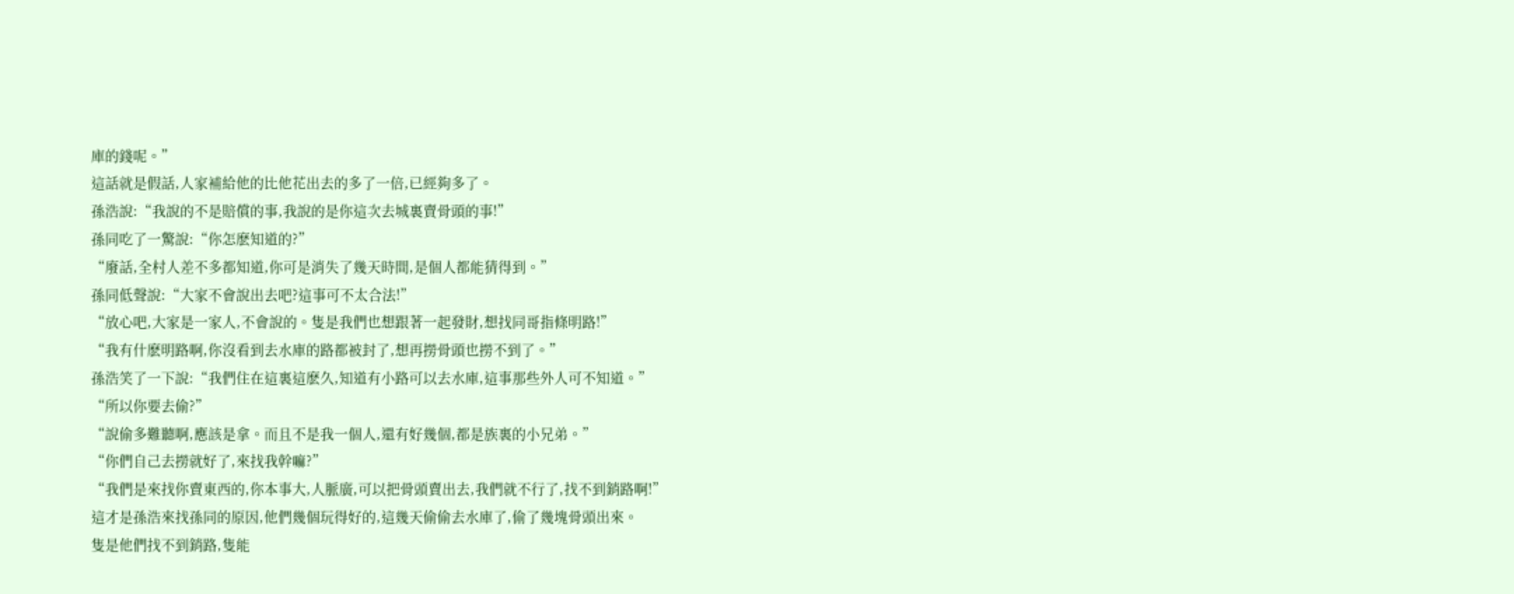庫的錢呢。”
這話就是假話,人家補給他的比他花出去的多了一倍,已經夠多了。
孫浩說:“我說的不是賠償的事,我說的是你這次去城裏賣骨頭的事!”
孫同吃了一驚說:“你怎麽知道的?”
“廢話,全村人差不多都知道,你可是消失了幾天時間,是個人都能猜得到。”
孫同低聲說:“大家不會說出去吧?這事可不太合法!”
“放心吧,大家是一家人,不會說的。隻是我們也想跟著一起發財,想找同哥指條明路!”
“我有什麽明路啊,你沒看到去水庫的路都被封了,想再撈骨頭也撈不到了。”
孫浩笑了一下說:“我們住在這裏這麽久,知道有小路可以去水庫,這事那些外人可不知道。”
“所以你要去偷?”
“說偷多難聽啊,應該是拿。而且不是我一個人,還有好幾個,都是族裏的小兄弟。”
“你們自己去撈就好了,來找我幹嘛?”
“我們是來找你賣東西的,你本事大,人脈廣,可以把骨頭賣出去,我們就不行了,找不到銷路啊!”
這才是孫浩來找孫同的原因,他們幾個玩得好的,這幾天偷偷去水庫了,偷了幾塊骨頭出來。
隻是他們找不到銷路,隻能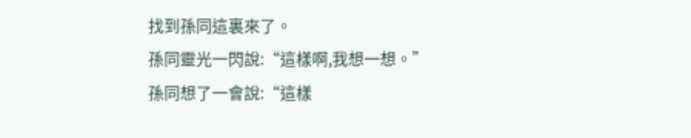找到孫同這裏來了。
孫同靈光一閃說:“這樣啊,我想一想。”
孫同想了一會說:“這樣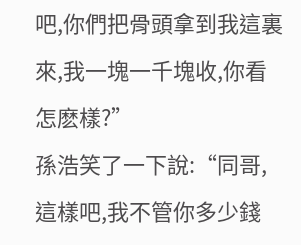吧,你們把骨頭拿到我這裏來,我一塊一千塊收,你看怎麽樣?”
孫浩笑了一下說:“同哥,這樣吧,我不管你多少錢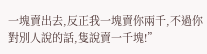一塊賣出去,反正我一塊賣你兩千,不過你對別人說的話,隻說賣一千塊!”